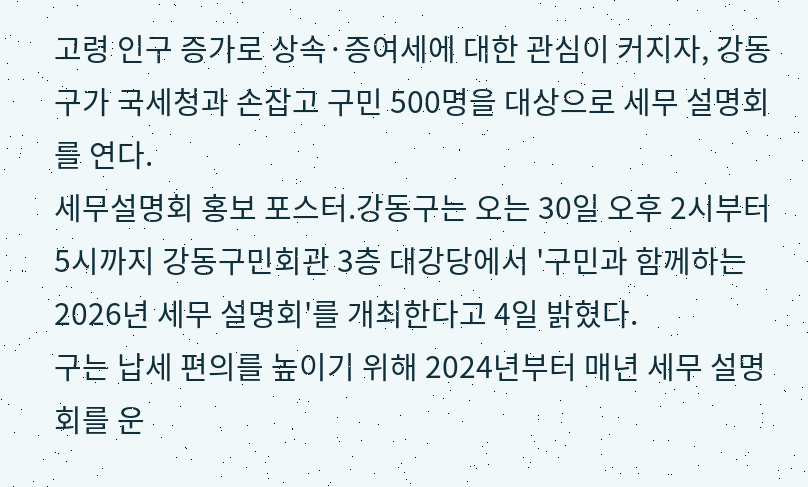고령 인구 증가로 상속·증여세에 대한 관심이 커지자, 강동구가 국세청과 손잡고 구민 500명을 대상으로 세무 설명회를 연다.
세무설명회 홍보 포스터.강동구는 오는 30일 오후 2시부터 5시까지 강동구민회관 3층 대강당에서 '구민과 함께하는 2026년 세무 설명회'를 개최한다고 4일 밝혔다.
구는 납세 편의를 높이기 위해 2024년부터 매년 세무 설명회를 운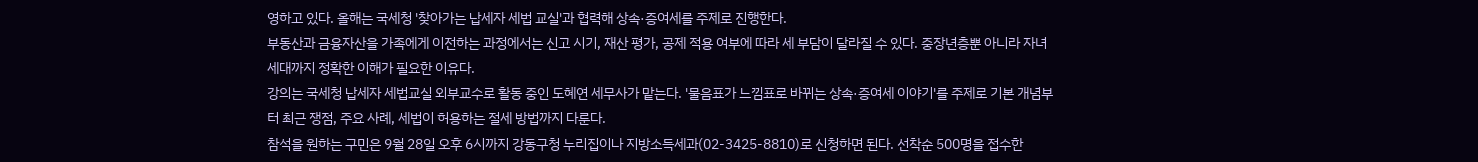영하고 있다. 올해는 국세청 '찾아가는 납세자 세법 교실'과 협력해 상속·증여세를 주제로 진행한다.
부동산과 금융자산을 가족에게 이전하는 과정에서는 신고 시기, 재산 평가, 공제 적용 여부에 따라 세 부담이 달라질 수 있다. 중장년층뿐 아니라 자녀 세대까지 정확한 이해가 필요한 이유다.
강의는 국세청 납세자 세법교실 외부교수로 활동 중인 도혜연 세무사가 맡는다. '물음표가 느낌표로 바뀌는 상속·증여세 이야기'를 주제로 기본 개념부터 최근 쟁점, 주요 사례, 세법이 허용하는 절세 방법까지 다룬다.
참석을 원하는 구민은 9월 28일 오후 6시까지 강동구청 누리집이나 지방소득세과(02-3425-8810)로 신청하면 된다. 선착순 500명을 접수한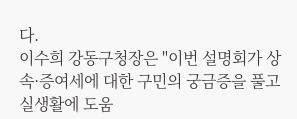다.
이수희 강동구청장은 "이번 설명회가 상속·증여세에 대한 구민의 궁금증을 풀고 실생활에 도움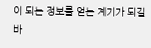이 되는 정보를 얻는 계기가 되길 바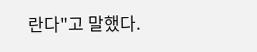란다"고 말했다.